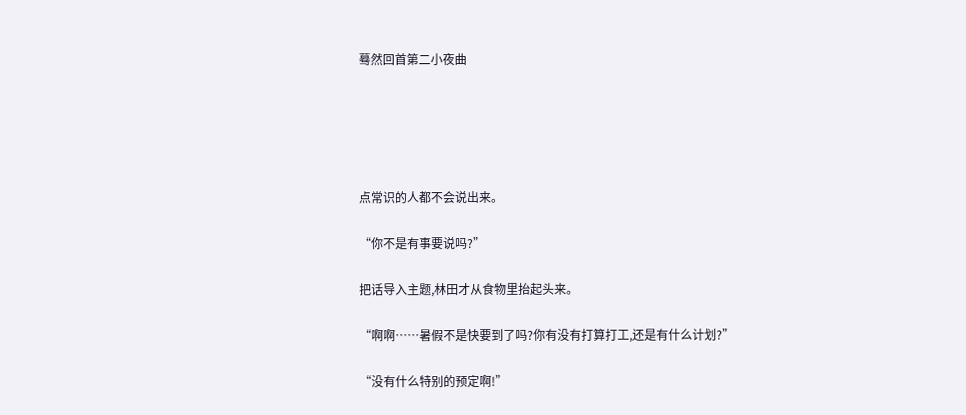蓦然回首第二小夜曲





点常识的人都不会说出来。

“你不是有事要说吗?”

把话导入主题,林田才从食物里抬起头来。

“啊啊……暑假不是快要到了吗?你有没有打算打工,还是有什么计划?”

“没有什么特别的预定啊!”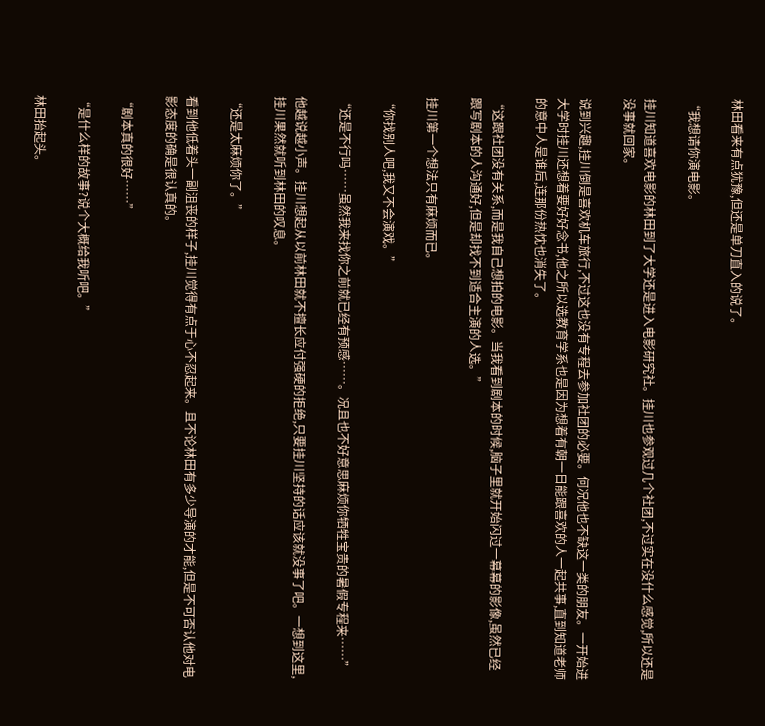林田看来有点犹豫,但还是单刀直入的说了。

“我想请你演电影。

挂川知道喜欢电影的林田到了大学还是进入电影研究社。挂川也参观过几个社团,不过实在没什么感觉,所以还是没事就回家。

说到兴趣,挂川倒是喜欢机车旅行,不过这也没有专程去参加社团的必要。何况他也不缺这一类的朋友。一开始进大学时挂川还想着要好好念书,他之所以选教育学系也是因为想着有朝一日能跟喜欢的人一起共事,直到知道老师的意中人是谁后,连那份热忱也消失了。

“这跟社团没有关系,而是我自己想拍的电影。当我看到剧本的时候,脑子里就开始闪过一幕幕的影像,虽然已经跟写剧本的人沟通好,但是却找不到适合主演的人选。”

挂川第一个想法只有麻烦而已。

“你找别人吧,我又不会演戏。”

“还是不行吗……虽然我来找你之前就已经有预感……。况且也不好意思麻烦你牺牲宝贵的暑假专程来……”

他越说越小声。挂川想起从以前林田就不擅长应付强硬的拒绝,只要挂川坚持的话应该就没事了吧。一想到这里,挂川果然就听到林田的叹息。

“还是太麻烦你了。”

看到他低着头一副沮丧的样子,挂川觉得有点于心不忍起来。且不论林田有多少导演的才能,但是不可否认他对电影态度的确是很认真的。

“剧本真的很好……”

“是什么样的故事?说个大概给我听吧。”

林田抬起头。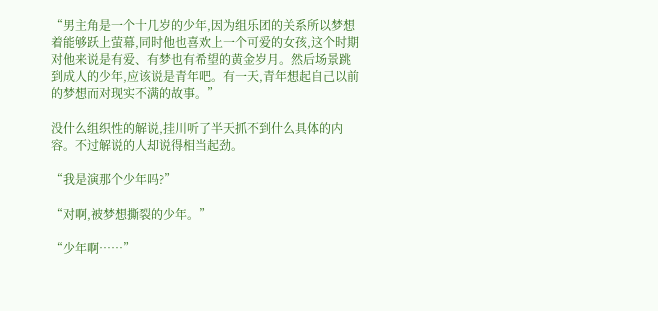“男主角是一个十几岁的少年,因为组乐团的关系所以梦想着能够跃上萤幕,同时他也喜欢上一个可爱的女孩,这个时期对他来说是有爱、有梦也有希望的黄金岁月。然后场景跳到成人的少年,应该说是青年吧。有一天,青年想起自己以前的梦想而对现实不满的故事。”

没什么组织性的解说,挂川听了半天抓不到什么具体的内容。不过解说的人却说得相当起劲。

“我是演那个少年吗?”

“对啊,被梦想撕裂的少年。”

“少年啊……”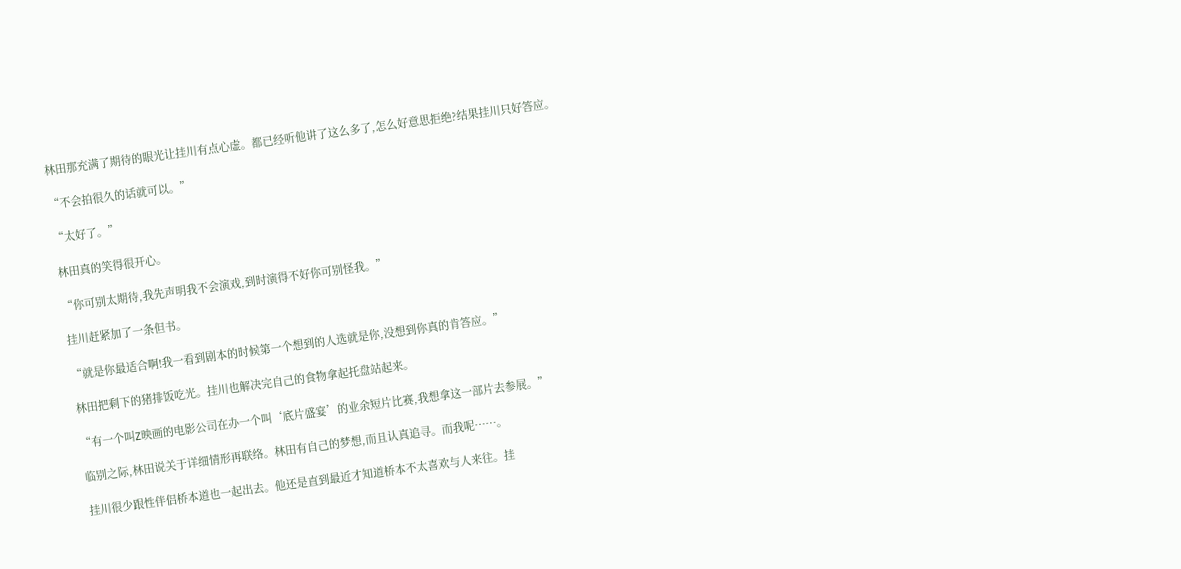林田那充满了期待的眼光让挂川有点心虚。都已经听他讲了这么多了,怎么好意思拒绝?结果挂川只好答应。

“不会拍很久的话就可以。”

“太好了。”

林田真的笑得很开心。

“你可别太期待,我先声明我不会演戏,到时演得不好你可别怪我。”

挂川赶紧加了一条但书。

“就是你最适合啊!我一看到剧本的时候第一个想到的人选就是你,没想到你真的肯答应。”

林田把剩下的猪排饭吃光。挂川也解决完自己的食物拿起托盘站起来。

“有一个叫Z映画的电影公司在办一个叫‘底片盛宴’的业余短片比赛,我想拿这一部片去参展。”

临别之际,林田说关于详细情形再联络。林田有自己的梦想,而且认真追寻。而我呢……。

挂川很少跟性伴侣桥本道也一起出去。他还是直到最近才知道桥本不太喜欢与人来往。挂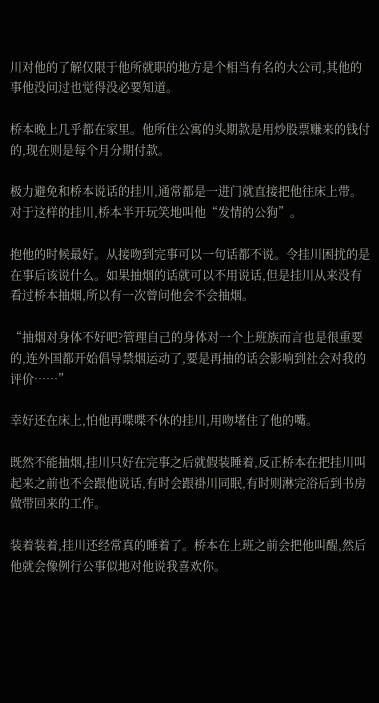川对他的了解仅限于他所就职的地方是个相当有名的大公司,其他的事他没问过也觉得没必要知道。

桥本晚上几乎都在家里。他所住公寓的头期款是用炒股票赚来的钱付的,现在则是每个月分期付款。

极力避免和桥本说话的挂川,通常都是一进门就直接把他往床上带。对于这样的挂川,桥本半开玩笑地叫他“发情的公狗”。

抱他的时候最好。从接吻到完事可以一句话都不说。令挂川困扰的是在事后该说什么。如果抽烟的话就可以不用说话,但是挂川从来没有看过桥本抽烟,所以有一次曾问他会不会抽烟。

“抽烟对身体不好吧?管理自己的身体对一个上班族而言也是很重要的,连外国都开始倡导禁烟运动了,要是再抽的话会影响到社会对我的评价……”

幸好还在床上,怕他再喋喋不休的挂川,用吻堵住了他的嘴。

既然不能抽烟,挂川只好在完事之后就假装睡着,反正桥本在把挂川叫起来之前也不会跟他说话,有时会跟褂川同眠,有时则淋完浴后到书房做带回来的工作。

装着装着,挂川还经常真的睡着了。桥本在上班之前会把他叫醒,然后他就会像例行公事似地对他说我喜欢你。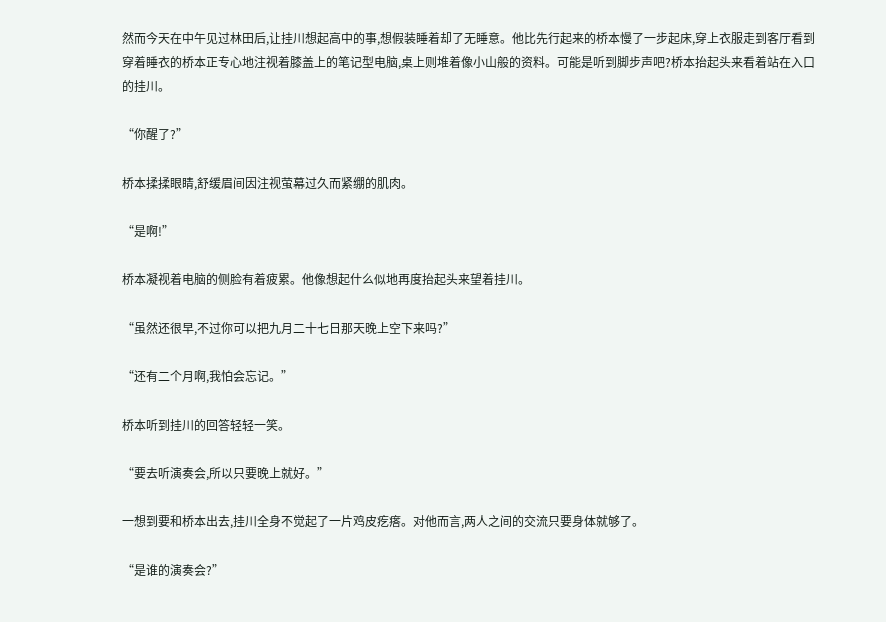然而今天在中午见过林田后,让挂川想起高中的事,想假装睡着却了无睡意。他比先行起来的桥本慢了一步起床,穿上衣服走到客厅看到穿着睡衣的桥本正专心地注视着膝盖上的笔记型电脑,桌上则堆着像小山般的资料。可能是听到脚步声吧?桥本抬起头来看着站在入口的挂川。

“你醒了?”

桥本揉揉眼睛,舒缓眉间因注视萤幕过久而紧绷的肌肉。

“是啊!”

桥本凝视着电脑的侧脸有着疲累。他像想起什么似地再度抬起头来望着挂川。

“虽然还很早,不过你可以把九月二十七日那天晚上空下来吗?”

“还有二个月啊,我怕会忘记。”

桥本听到挂川的回答轻轻一笑。

“要去听演奏会,所以只要晚上就好。”

一想到要和桥本出去,挂川全身不觉起了一片鸡皮疙瘩。对他而言,两人之间的交流只要身体就够了。

“是谁的演奏会?”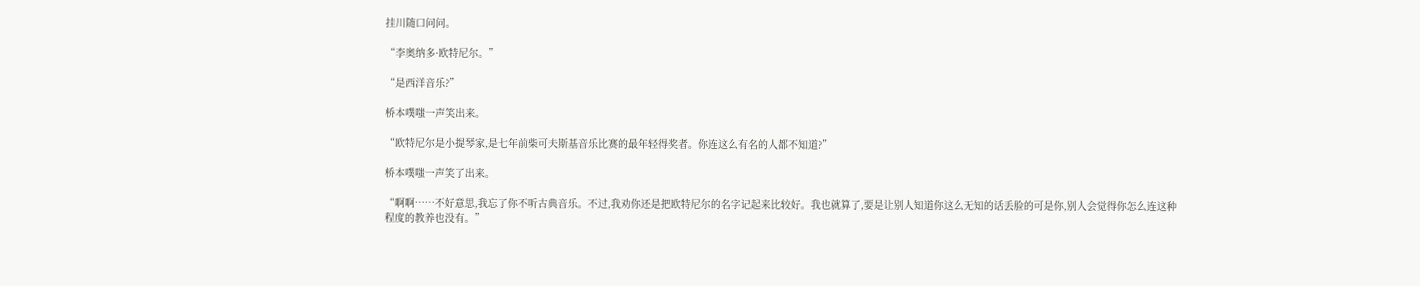挂川随口问问。

“李奥纳多·欧特尼尔。”

“是西洋音乐?”

桥本噗嗤一声笑出来。

“欧特尼尔是小提琴家,是七年前柴可夫斯基音乐比赛的最年轻得奖者。你连这么有名的人都不知道?”

桥本噗嗤一声笑了出来。

“啊啊……不好意思,我忘了你不听古典音乐。不过,我劝你还是把欧特尼尔的名字记起来比较好。我也就算了,要是让别人知道你这么无知的话丢脸的可是你,别人会觉得你怎么连这种程度的教养也没有。”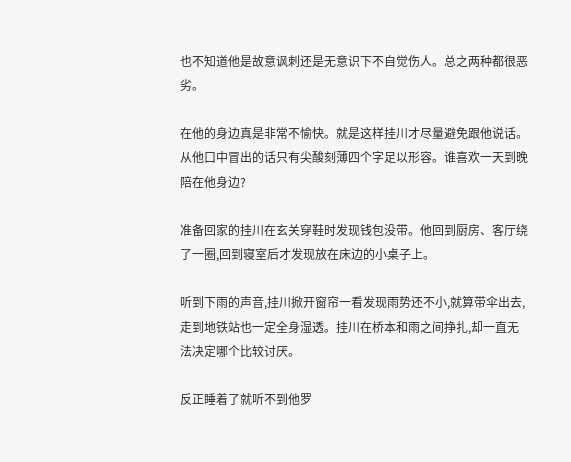也不知道他是故意讽刺还是无意识下不自觉伤人。总之两种都很恶劣。

在他的身边真是非常不愉快。就是这样挂川才尽量避免跟他说话。从他口中冒出的话只有尖酸刻薄四个字足以形容。谁喜欢一天到晚陪在他身边?

准备回家的挂川在玄关穿鞋时发现钱包没带。他回到厨房、客厅绕了一圈,回到寝室后才发现放在床边的小桌子上。

听到下雨的声音,挂川掀开窗帘一看发现雨势还不小,就算带伞出去,走到地铁站也一定全身湿透。挂川在桥本和雨之间挣扎,却一直无法决定哪个比较讨厌。

反正睡着了就听不到他罗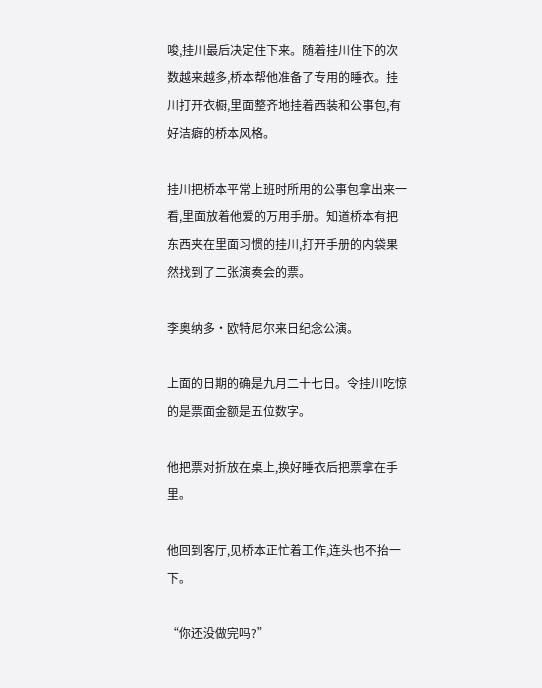唆,挂川最后决定住下来。随着挂川住下的次数越来越多,桥本帮他准备了专用的睡衣。挂川打开衣橱,里面整齐地挂着西装和公事包,有好洁癖的桥本风格。

挂川把桥本平常上班时所用的公事包拿出来一看,里面放着他爱的万用手册。知道桥本有把东西夹在里面习惯的挂川,打开手册的内袋果然找到了二张演奏会的票。

李奥纳多·欧特尼尔来日纪念公演。

上面的日期的确是九月二十七日。令挂川吃惊的是票面金额是五位数字。

他把票对折放在桌上,换好睡衣后把票拿在手里。

他回到客厅,见桥本正忙着工作,连头也不抬一下。

“你还没做完吗?”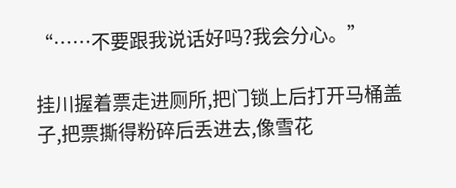“……不要跟我说话好吗?我会分心。”

挂川握着票走进厕所,把门锁上后打开马桶盖子,把票撕得粉碎后丢进去,像雪花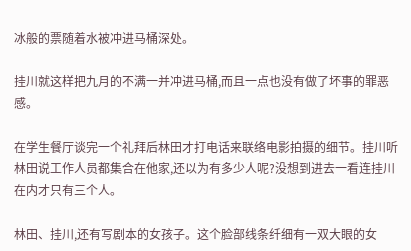冰般的票随着水被冲进马桶深处。

挂川就这样把九月的不满一并冲进马桶,而且一点也没有做了坏事的罪恶感。

在学生餐厅谈完一个礼拜后林田才打电话来联络电影拍摄的细节。挂川听林田说工作人员都集合在他家,还以为有多少人呢?没想到进去一看连挂川在内才只有三个人。

林田、挂川,还有写剧本的女孩子。这个脸部线条纤细有一双大眼的女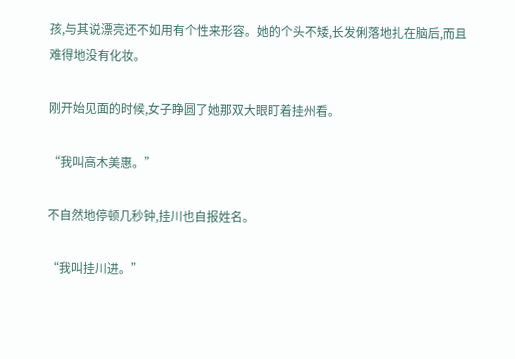孩,与其说漂亮还不如用有个性来形容。她的个头不矮,长发俐落地扎在脑后,而且难得地没有化妆。

刚开始见面的时候,女子睁圆了她那双大眼盯着挂州看。

“我叫高木美惠。”

不自然地停顿几秒钟,挂川也自报姓名。

“我叫挂川进。”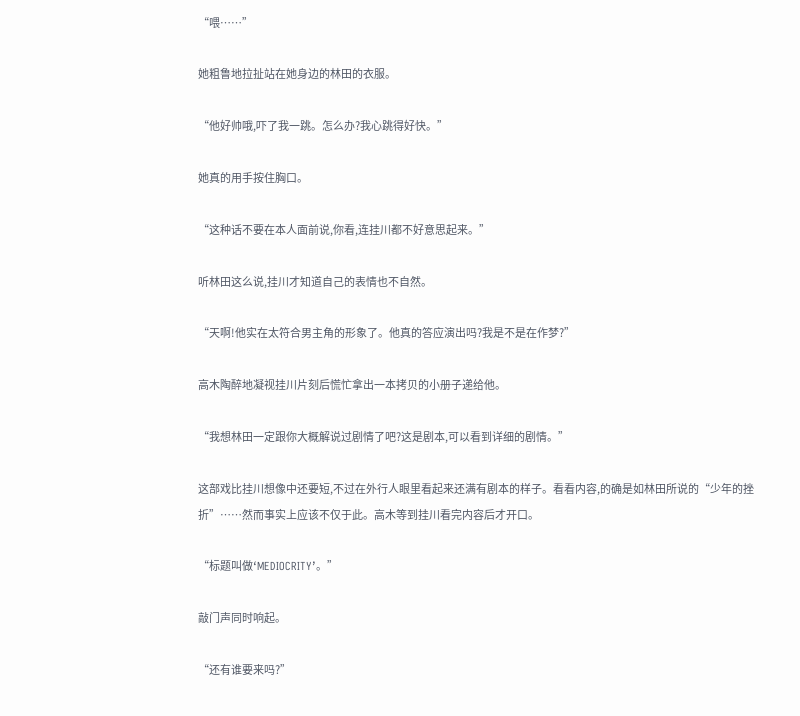“喂……”

她粗鲁地拉扯站在她身边的林田的衣服。

“他好帅哦,吓了我一跳。怎么办?我心跳得好快。”

她真的用手按住胸口。

“这种话不要在本人面前说,你看,连挂川都不好意思起来。”

听林田这么说,挂川才知道自己的表情也不自然。

“天啊!他实在太符合男主角的形象了。他真的答应演出吗?我是不是在作梦?”

高木陶醉地凝视挂川片刻后慌忙拿出一本拷贝的小册子递给他。

“我想林田一定跟你大概解说过剧情了吧?这是剧本,可以看到详细的剧情。”

这部戏比挂川想像中还要短,不过在外行人眼里看起来还满有剧本的样子。看看内容,的确是如林田所说的“少年的挫折”……然而事实上应该不仅于此。高木等到挂川看完内容后才开口。

“标题叫做‘MEDIOCRITY’。”

敲门声同时响起。

“还有谁要来吗?”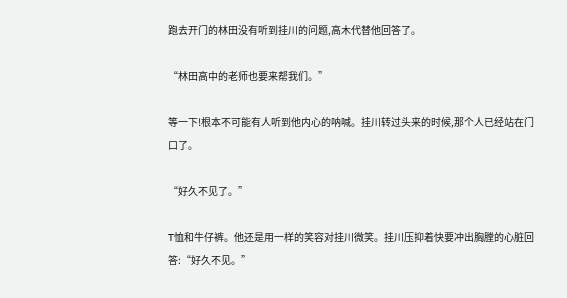跑去开门的林田没有听到挂川的问题,高木代替他回答了。

“林田高中的老师也要来帮我们。”

等一下!根本不可能有人听到他内心的呐喊。挂川转过头来的时候,那个人已经站在门口了。

“好久不见了。”

T恤和牛仔裤。他还是用一样的笑容对挂川微笑。挂川压抑着快要冲出胸膛的心脏回答:“好久不见。”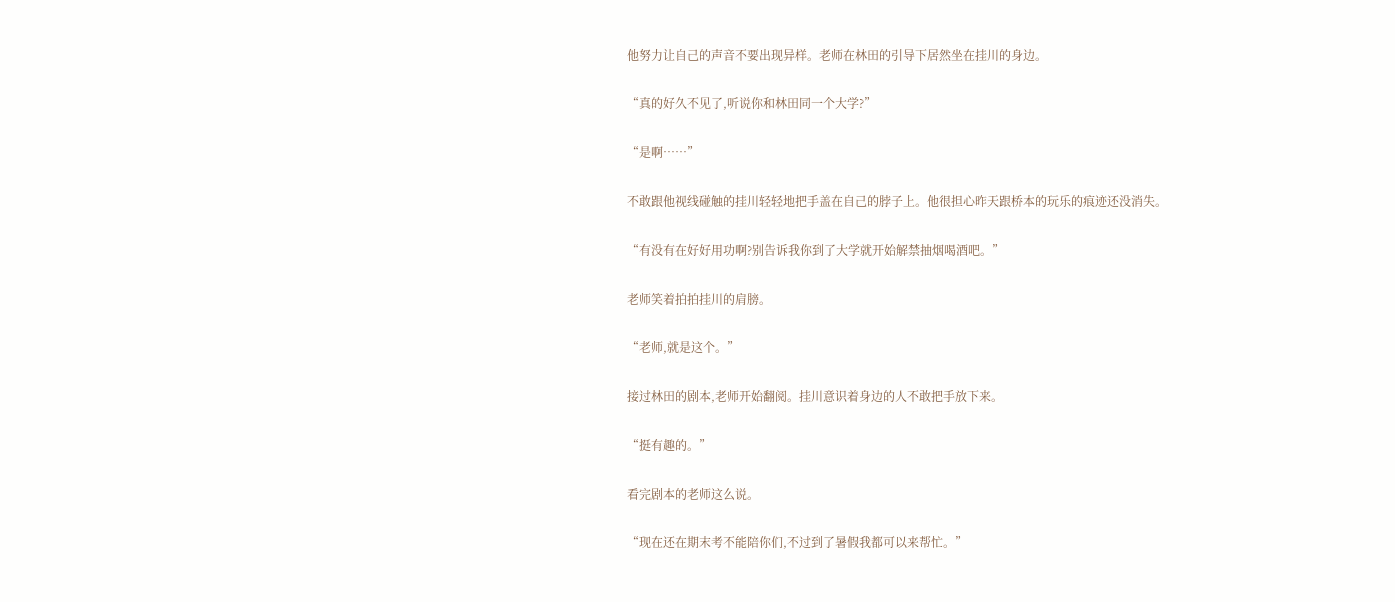他努力让自己的声音不要出现异样。老师在林田的引导下居然坐在挂川的身边。

“真的好久不见了,听说你和林田同一个大学?”

“是啊……”

不敢跟他视线碰触的挂川轻轻地把手盖在自己的脖子上。他很担心昨天跟桥本的玩乐的痕迹还没消失。

“有没有在好好用功啊?别告诉我你到了大学就开始解禁抽烟喝酒吧。”

老师笑着拍拍挂川的肩膀。

“老师,就是这个。”

接过林田的剧本,老师开始翻阅。挂川意识着身边的人不敢把手放下来。

“挺有趣的。”

看完剧本的老师这么说。

“现在还在期末考不能陪你们,不过到了暑假我都可以来帮忙。”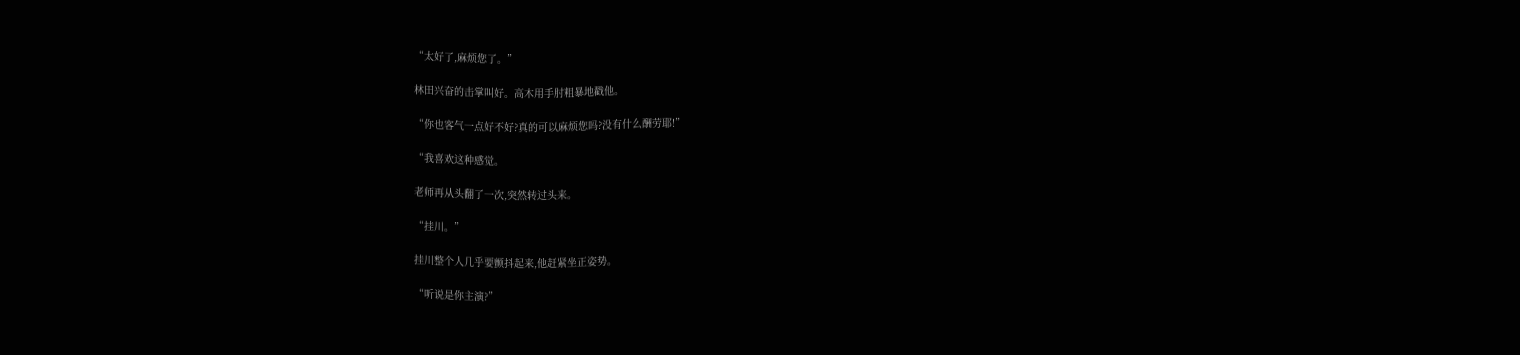“太好了,麻烦您了。”

林田兴奋的击掌叫好。高木用手肘粗暴地戳他。

“你也客气一点好不好?真的可以麻烦您吗?没有什么酬劳耶!”

“我喜欢这种感觉。

老师再从头翻了一次,突然转过头来。

“挂川。”

挂川整个人几乎要颤抖起来,他赶紧坐正姿势。

“听说是你主演?”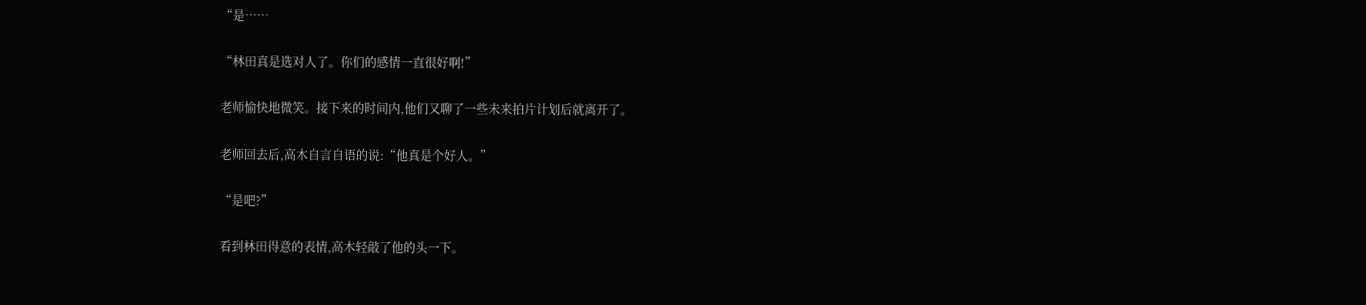“是……

“林田真是选对人了。你们的感情一直很好啊!”

老师愉快地微笑。接下来的时间内,他们又聊了一些未来拍片计划后就离开了。

老师回去后,高木自言自语的说:“他真是个好人。”

“是吧?”

看到林田得意的表情,高木轻敲了他的头一下。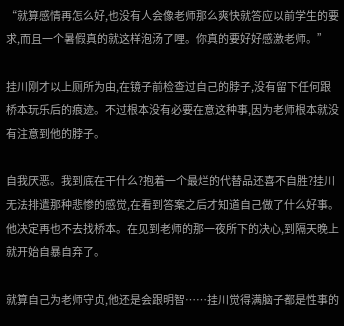“就算感情再怎么好,也没有人会像老师那么爽快就答应以前学生的要求,而且一个暑假真的就这样泡汤了哩。你真的要好好感激老师。”

挂川刚才以上厕所为由,在镜子前检查过自己的脖子,没有留下任何跟桥本玩乐后的痕迹。不过根本没有必要在意这种事,因为老师根本就没有注意到他的脖子。

自我厌恶。我到底在干什么?抱着一个最烂的代替品还喜不自胜?挂川无法排遣那种悲惨的感觉,在看到答案之后才知道自己做了什么好事。他决定再也不去找桥本。在见到老师的那一夜所下的决心,到隔天晚上就开始自暴自弃了。

就算自己为老师守贞,他还是会跟明智……挂川觉得满脑子都是性事的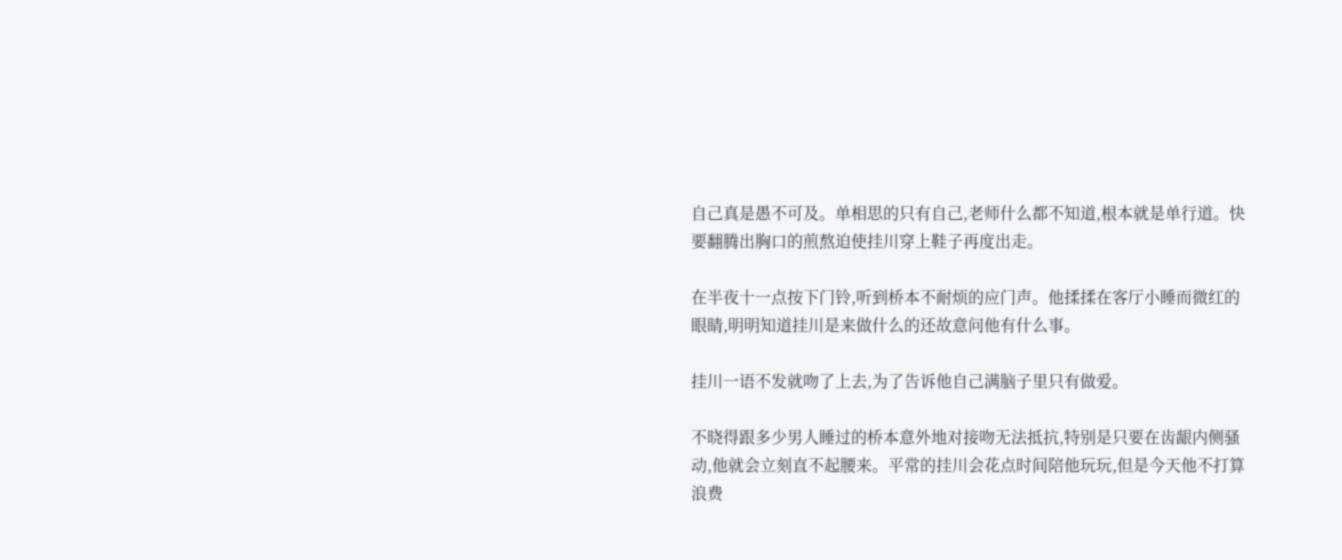自己真是愚不可及。单相思的只有自己,老师什么都不知道,根本就是单行道。快要翻腾出胸口的煎熬迫使挂川穿上鞋子再度出走。

在半夜十一点按下门铃,听到桥本不耐烦的应门声。他揉揉在客厅小睡而微红的眼睛,明明知道挂川是来做什么的还故意问他有什么事。

挂川一语不发就吻了上去,为了告诉他自己满脑子里只有做爱。

不晓得跟多少男人睡过的桥本意外地对接吻无法抵抗,特别是只要在齿龈内侧骚动,他就会立刻直不起腰来。平常的挂川会花点时间陪他玩玩,但是今天他不打算浪费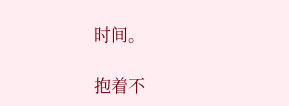时间。

抱着不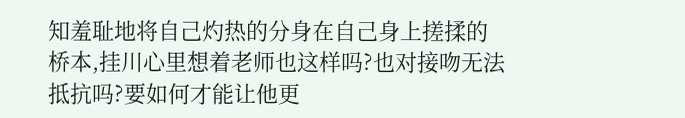知羞耻地将自己灼热的分身在自己身上搓揉的桥本,挂川心里想着老师也这样吗?也对接吻无法抵抗吗?要如何才能让他更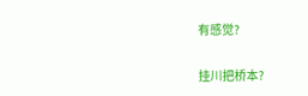有感觉?

挂川把桥本?